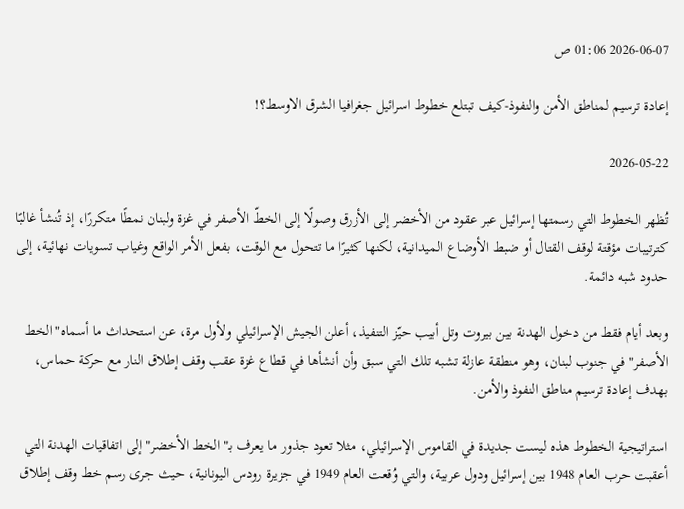2026-06-07 01:06 ص

إعادة ترسيم لمناطق الأمن والنفوذ-كيف تبتلع خطوط اسرائيل جغرافيا الشرق الاوسط؟!

2026-05-22

تُظهر الخطوط التي رسمتها إسرائيل عبر عقود من الأخضر إلى الأزرق وصولًا إلى الخطّ الأصفر في غزة ولبنان نمطًا متكررًا، إذ تُنشأ غالبًا كترتيبات مؤقتة لوقف القتال أو ضبط الأوضاع الميدانية، لكنها كثيرًا ما تتحول مع الوقت، بفعل الأمر الواقع وغياب تسويات نهائية، إلى حدود شبه دائمة.

وبعد أيام فقط من دخول الهدنة بين بيروت وتل أبيب حيّز التنفيذ، أعلن الجيش الإسرائيلي ولأول مرة، عن استحداث ما أسماه"الخط الأصفر" في جنوب لبنان، وهو منطقة عازلة تشبه تلك التي سبق وأن أنشأها في قطاع غزة عقب وقف إطلاق النار مع حركة حماس، بهدف إعادة ترسيم مناطق النفوذ والأمن.

استراتيجية الخطوط هذه ليست جديدة في القاموس الإسرائيلي، مثلا تعود جذور ما يعرف بـ"الخط الأخضر" إلى اتفاقيات الهدنة التي أعقبت حرب العام 1948 بين إسرائيل ودول عربية، والتي وُقعت العام 1949 في جزيرة رودس اليونانية، حيث جرى رسم خط وقف إطلاق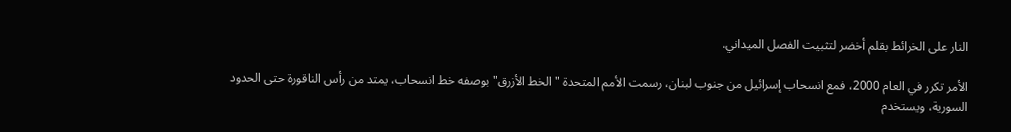النار على الخرائط بقلم أخضر لتثبيت الفصل الميداني.

الأمر تكرر في العام 2000، فمع انسحاب إسرائيل من جنوب لبنان، رسمت الأمم المتحدة "الخط الأزرق" بوصفه خط انسحاب، يمتد من رأس الناقورة حتى الحدود السورية، ويستخدم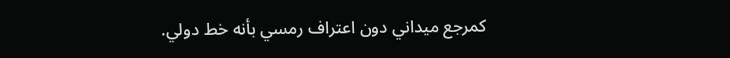كمرجع ميداني دون اعتراف رمسي بأنه خط دولي.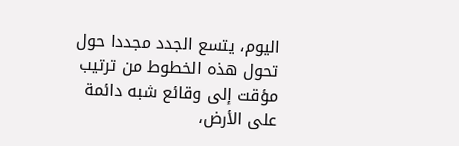اليوم، يتسع الجدد مجددا حول تحول هذه الخطوط من ترتيب مؤقت إلى وقائع شبه دائمة على الأرض،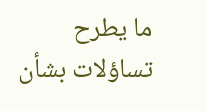ما يطرح تساؤلات بشأن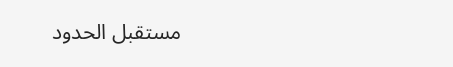مستقبل الحدود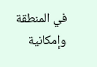في المنطقة وإمكانية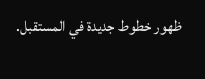ظهور خطوط جديدة في المستقبل.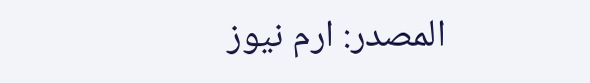المصدر: ارم نيوز